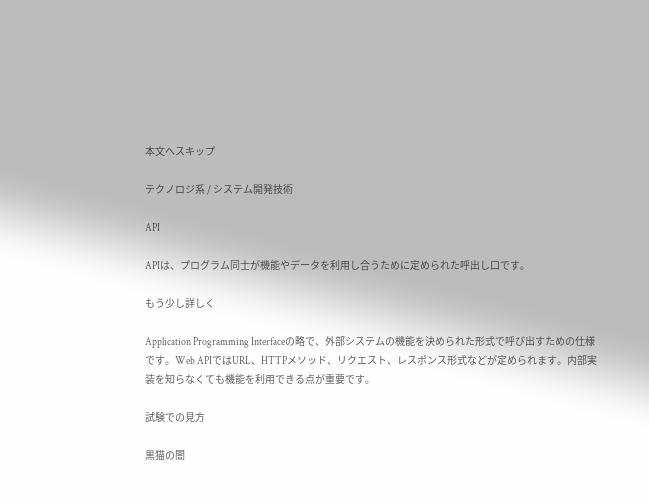本文へスキップ

テクノロジ系 / システム開発技術

API

APIは、プログラム同士が機能やデータを利用し合うために定められた呼出し口です。

もう少し詳しく

Application Programming Interfaceの略で、外部システムの機能を決められた形式で呼び出すための仕様です。Web APIではURL、HTTPメソッド、リクエスト、レスポンス形式などが定められます。内部実装を知らなくても機能を利用できる点が重要です。

試験での見方

黒猫の闇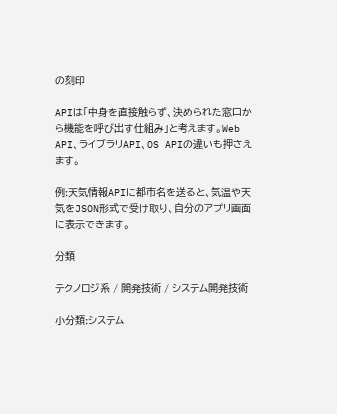の刻印

APIは「中身を直接触らず、決められた窓口から機能を呼び出す仕組み」と考えます。Web API、ライブラリAPI、OS APIの違いも押さえます。

例:天気情報APIに都市名を送ると、気温や天気をJSON形式で受け取り、自分のアプリ画面に表示できます。

分類

テクノロジ系 / 開発技術 / システム開発技術

小分類:システム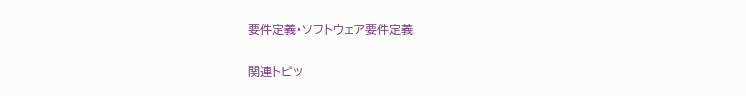要件定義・ソフトウェア要件定義

関連トピッ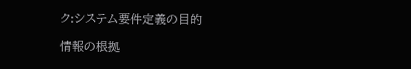ク:システム要件定義の目的

情報の根拠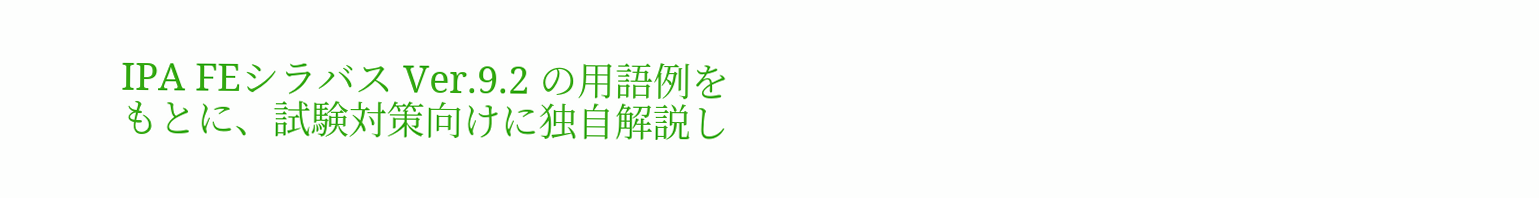IPA FEシラバス Ver.9.2 の用語例をもとに、試験対策向けに独自解説し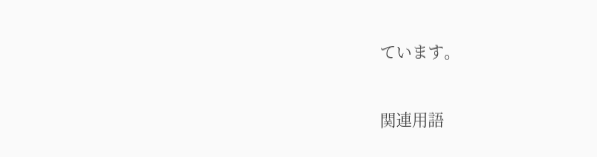ています。

関連用語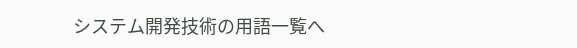システム開発技術の用語一覧へ